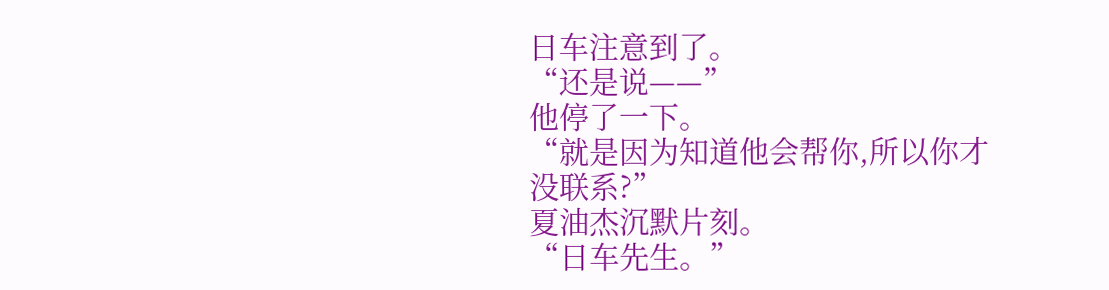日车注意到了。
“还是说——”
他停了一下。
“就是因为知道他会帮你,所以你才没联系?”
夏油杰沉默片刻。
“日车先生。”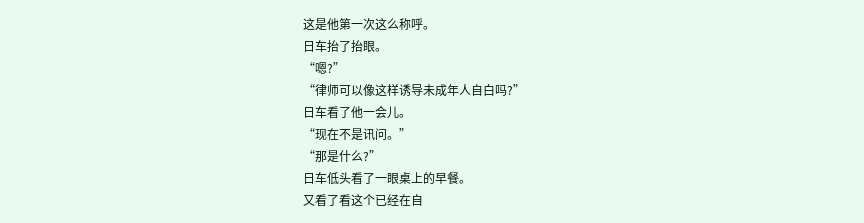这是他第一次这么称呼。
日车抬了抬眼。
“嗯?”
“律师可以像这样诱导未成年人自白吗?”
日车看了他一会儿。
“现在不是讯问。”
“那是什么?”
日车低头看了一眼桌上的早餐。
又看了看这个已经在自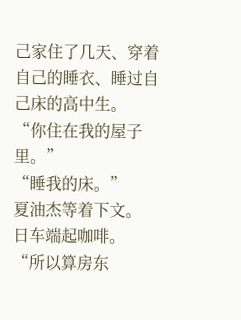己家住了几天、穿着自己的睡衣、睡过自己床的高中生。
“你住在我的屋子里。”
“睡我的床。”
夏油杰等着下文。
日车端起咖啡。
“所以算房东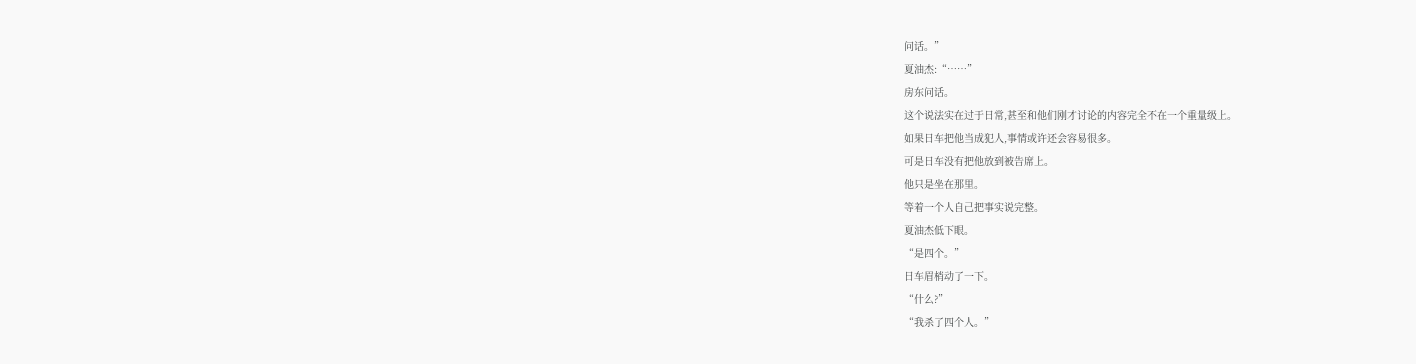问话。”
夏油杰:“……”
房东问话。
这个说法实在过于日常,甚至和他们刚才讨论的内容完全不在一个重量级上。
如果日车把他当成犯人,事情或许还会容易很多。
可是日车没有把他放到被告席上。
他只是坐在那里。
等着一个人自己把事实说完整。
夏油杰低下眼。
“是四个。”
日车眉梢动了一下。
“什么?”
“我杀了四个人。”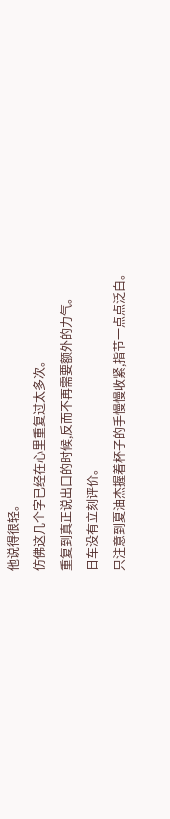他说得很轻。
仿佛这几个字已经在心里重复过太多次。
重复到真正说出口的时候,反而不再需要额外的力气。
日车没有立刻评价。
只注意到夏油杰握着杯子的手慢慢收紧,指节一点点泛白。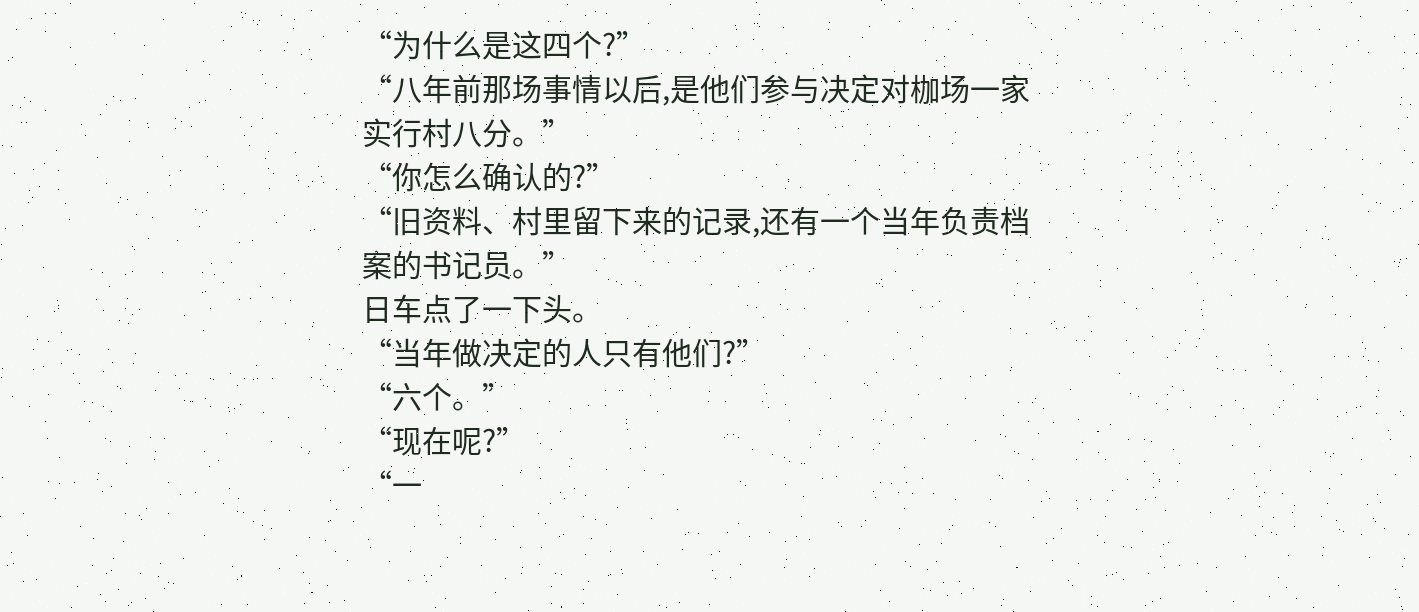“为什么是这四个?”
“八年前那场事情以后,是他们参与决定对枷场一家实行村八分。”
“你怎么确认的?”
“旧资料、村里留下来的记录,还有一个当年负责档案的书记员。”
日车点了一下头。
“当年做决定的人只有他们?”
“六个。”
“现在呢?”
“一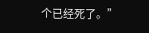个已经死了。”